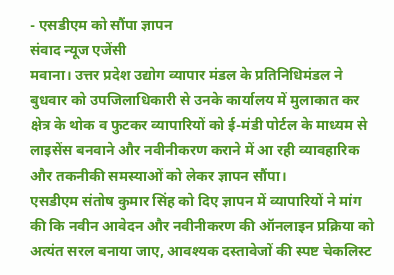- एसडीएम को सौंपा ज्ञापन
संवाद न्यूज एजेंसी
मवाना। उत्तर प्रदेश उद्योग व्यापार मंडल के प्रतिनिधिमंडल ने बुधवार को उपजिलाधिकारी से उनके कार्यालय में मुलाकात कर क्षेत्र के थोक व फुटकर व्यापारियों को ई-मंडी पोर्टल के माध्यम से लाइसेंस बनवाने और नवीनीकरण कराने में आ रही व्यावहारिक और तकनीकी समस्याओं को लेकर ज्ञापन सौंपा।
एसडीएम संतोष कुमार सिंह को दिए ज्ञापन में व्यापारियों ने मांग की कि नवीन आवेदन और नवीनीकरण की ऑनलाइन प्रक्रिया को अत्यंत सरल बनाया जाए, आवश्यक दस्तावेजों की स्पष्ट चेकलिस्ट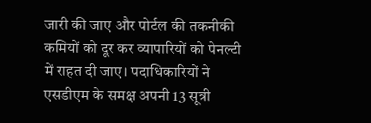जारी की जाए और पोर्टल की तकनीकी कमियों को दूर कर व्यापारियों को पेनल्टी में राहत दी जाए। पदाधिकारियों ने एसडीएम के समक्ष अपनी 13 सूत्री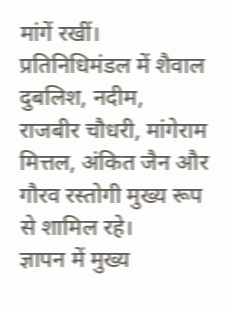मांगें रखीं। प्रतिनिधिमंडल में शैवाल दुबलिश, नदीम, राजबीर चौधरी, मांगेराम मित्तल, अंकित जैन और गौरव रस्तोगी मुख्य रूप से शामिल रहे।
ज्ञापन में मुख्य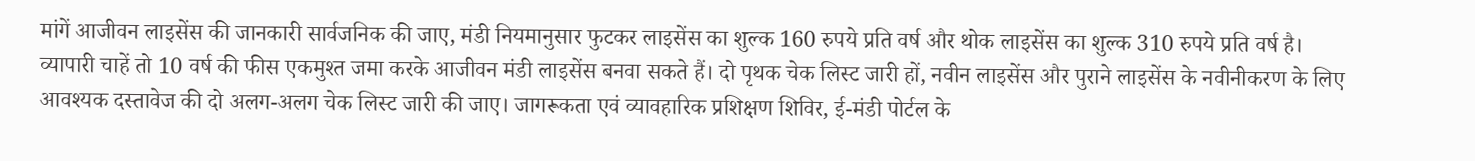मांगें आजीवन लाइसेंस की जानकारी सार्वजनिक की जाए, मंडी नियमानुसार फुटकर लाइसेंस का शुल्क 160 रुपये प्रति वर्ष और थोक लाइसेंस का शुल्क 310 रुपये प्रति वर्ष है। व्यापारी चाहें तो 10 वर्ष की फीस एकमुश्त जमा करके आजीवन मंडी लाइसेंस बनवा सकते हैं। दो पृथक चेक लिस्ट जारी हों, नवीन लाइसेंस और पुराने लाइसेंस के नवीनीकरण के लिए आवश्यक दस्तावेज की दो अलग-अलग चेक लिस्ट जारी की जाए। जागरूकता एवं व्यावहारिक प्रशिक्षण शिविर, ई-मंडी पोर्टल के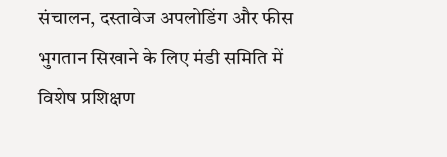संचालन, दस्तावेज अपलोडिंग और फीस भुगतान सिखाने के लिए मंडी समिति में विशेष प्रशिक्षण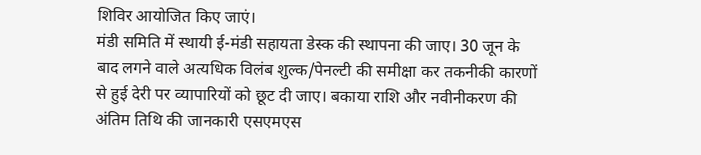शिविर आयोजित किए जाएं।
मंडी समिति में स्थायी ई-मंडी सहायता डेस्क की स्थापना की जाए। 30 जून के बाद लगने वाले अत्यधिक विलंब शुल्क/पेनल्टी की समीक्षा कर तकनीकी कारणों से हुई देरी पर व्यापारियों को छूट दी जाए। बकाया राशि और नवीनीकरण की अंतिम तिथि की जानकारी एसएमएस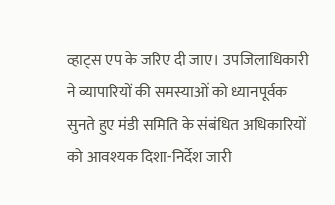व्हाट्स एप के जरिए दी जाए। उपजिलाधिकारी ने व्यापारियों की समस्याओं को ध्यानपूर्वक सुनते हुए मंडी समिति के संबंधित अधिकारियों को आवश्यक दिशा-निर्देश जारी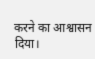करने का आश्वासन दिया।